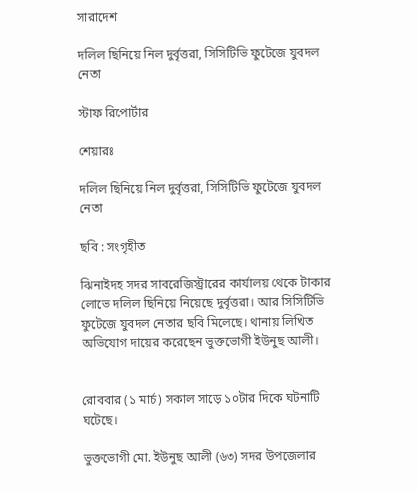সারাদেশ

দলিল ছিনিয়ে নিল দুর্বৃত্তরা, সিসিটিভি ফুটেজে যুবদল নেতা

স্টাফ রিপোর্টার

শেয়ারঃ

দলিল ছিনিয়ে নিল দুর্বৃত্তরা, সিসিটিভি ফুটেজে যুবদল নেতা

ছবি : সংগৃহীত

ঝিনাইদহ সদর সাবরেজিস্ট্রারের কার্যালয় থেকে টাকার লোভে দলিল ছিনিয়ে নিয়েছে দুর্বৃত্তরা। আর সিসিটিভি ফুটেজে যুবদল নেতার ছবি মিলেছে। থানায় লিখিত অভিযোগ দায়ের করেছেন ভুক্তভোগী ইউনুছ আলী।


রোববার (১ মার্চ) সকাল সাড়ে ১০টার দিকে ঘটনাটি ঘটেছে।

ভুক্তভোগী মো. ইউনুছ আলী (৬৩) সদর উপজেলার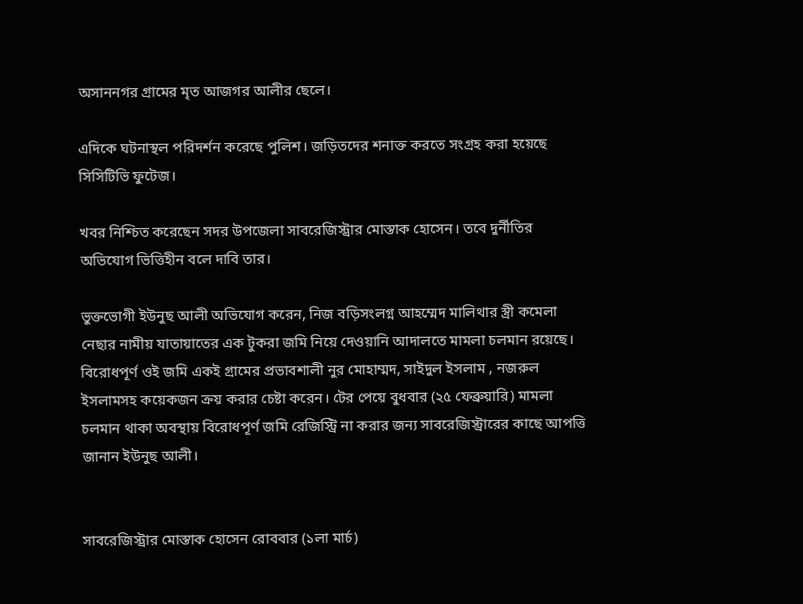অসাননগর গ্রামের মৃত আজগর আলীর ছেলে।

এদিকে ঘটনাস্থল পরিদর্শন করেছে পুলিশ। জড়িতদের শনাক্ত করতে সংগ্রহ করা হয়েছে সিসিটিভি ফুটেজ।

খবর নিশ্চিত করেছেন সদর উপজেলা সাবরেজিস্ট্রার মোস্তাক হোসেন। তবে দুর্নীতির অভিযোগ ভিত্তিহীন বলে দাবি তার।

ভুক্তভোগী ইউনুছ আলী অভিযোগ করেন, নিজ বড়িসংলগ্ন আহম্মেদ মালিথার স্ত্রী কমেলা নেছার নামীয় যাতায়াতের এক টুকরা জমি নিয়ে দেওয়ানি আদালতে মামলা চলমান রয়েছে। বিরোধপূর্ণ ওই জমি একই গ্রামের প্রভাবশালী নুর মোহাম্মদ, সাইদুল ইসলাম , নজরুল ইসলামসহ কয়েকজন ক্রয় করার চেষ্টা করেন। টের পেয়ে বুধবার (২৫ ফেব্রুয়ারি) মামলা চলমান থাকা অবস্থায় বিরোধপূর্ণ জমি রেজিস্ট্রি না করার জন্য সাবরেজিস্ট্রারের কাছে আপত্তি জানান ইউনুছ আলী।


সাবরেজিস্ট্রার মোস্তাক হোসেন রোববার (১লা মার্চ)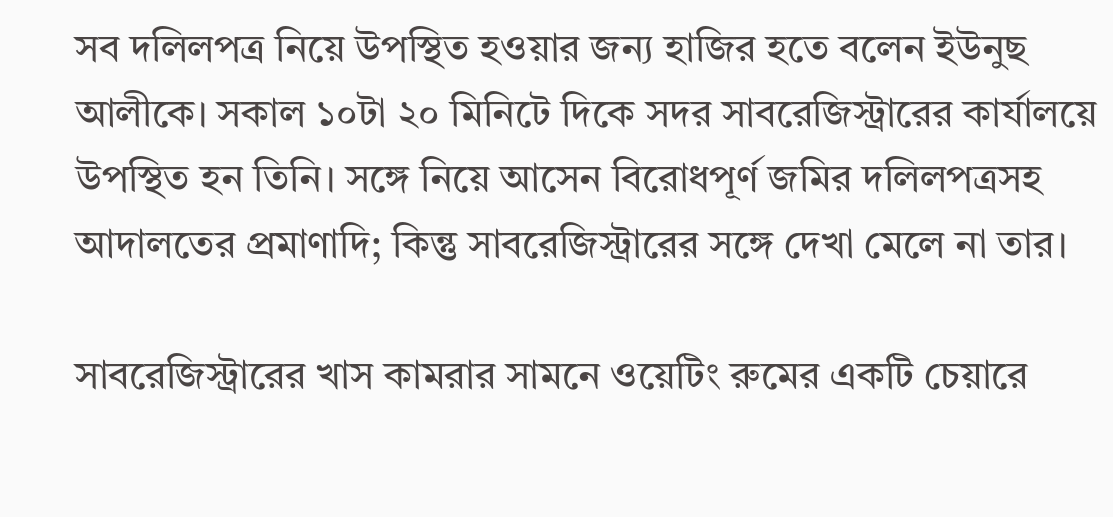সব দলিলপত্র নিয়ে উপস্থিত হওয়ার জন্য হাজির হতে বলেন ইউনুছ আলীকে। সকাল ১০টা ২০ মিনিটে দিকে সদর সাবরেজিস্ট্রারের কার্যালয়ে উপস্থিত হন তিনি। সঙ্গে নিয়ে আসেন বিরোধপূর্ণ জমির দলিলপত্রসহ আদালতের প্রমাণাদি; কিন্তু সাবরেজিস্ট্রারের সঙ্গে দেখা মেলে না তার।

সাবরেজিস্ট্রারের খাস কামরার সামনে ওয়েটিং রুমের একটি চেয়ারে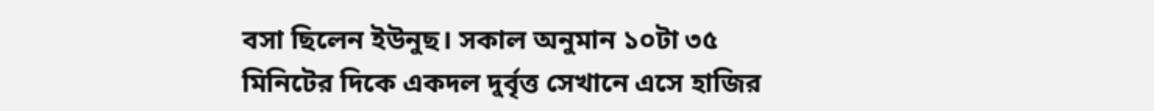বসা ছিলেন ইউনুছ। সকাল অনুমান ১০টা ৩৫ মিনিটের দিকে একদল দুর্বৃত্ত সেখানে এসে হাজির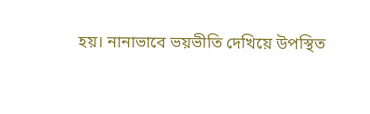হয়। নানাভাবে ভয়ভীতি দেখিয়ে উপস্থিত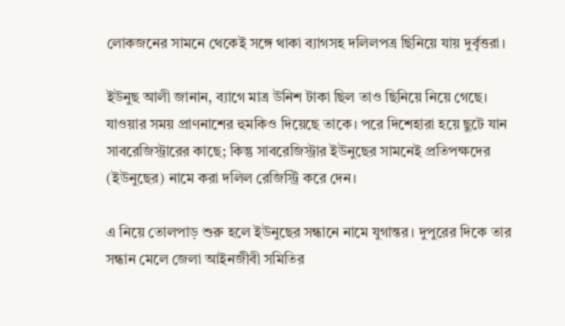লোকজনের সামনে থেকেই সঙ্গে থাকা ব্যাগসহ দলিলপত্র ছিনিয়ে যায় দুর্বৃত্তরা।

ইউনুছ আলী জানান, ব্যাগে মাত্র উনিশ টাকা ছিল তাও ছিনিয়ে নিয়ে গেছে। যাওয়ার সময় প্রাণনাশের হুমকিও দিয়েছে তাকে। পরে দিশেহারা হয়ে ছুটে যান সাবরেজিস্ট্রারের কাছে; কিন্তু সাবরেজিস্ট্রার ইউনুছের সামনেই প্রতিপক্ষদের (ইউনুছের) নামে করা দলিল রেজিস্ট্রি করে দেন।

এ নিয়ে তোলপাড় শুরু হলে ইউনুছের সন্ধানে নামে যুগান্তর। দুপুরের দিকে তার সন্ধান মেলে জেলা আইনজীবী সমিতির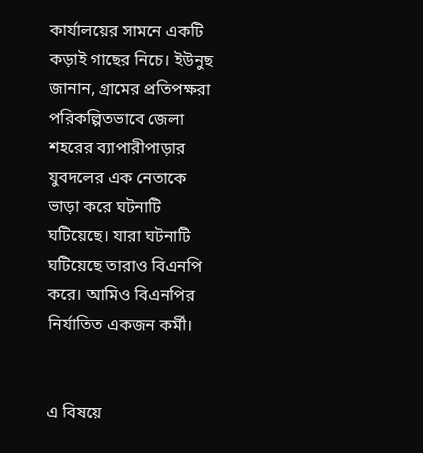কার্যালয়ের সামনে একটি কড়াই গাছের নিচে। ইউনুছ জানান, গ্রামের প্রতিপক্ষরা পরিকল্পিতভাবে জেলা শহরের ব্যাপারীপাড়ার যুবদলের এক নেতাকে ভাড়া করে ঘটনাটি ঘটিয়েছে। যারা ঘটনাটি ঘটিয়েছে তারাও বিএনপি করে। আমিও বিএনপির নির্যাতিত একজন কর্মী।


এ বিষয়ে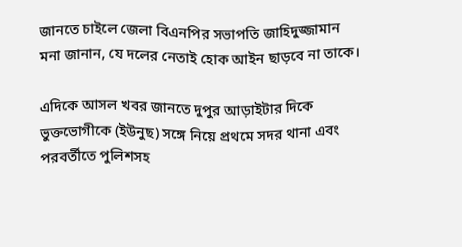জানতে চাইলে জেলা বিএনপির সভাপতি জাহিদুজ্জামান মনা জানান, যে দলের নেতাই হোক আইন ছাড়বে না তাকে।

এদিকে আসল খবর জানতে দুপুর আড়াইটার দিকে ভুক্তভোগীকে (ইউনুছ) সঙ্গে নিয়ে প্রথমে সদর থানা এবং পরবর্তীতে পুলিশসহ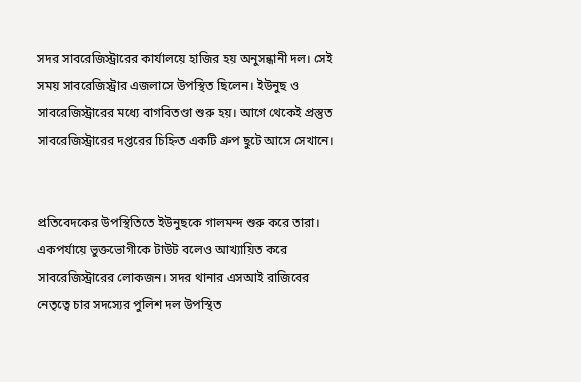সদর সাবরেজিস্ট্রারের কার্যালয়ে হাজির হয় অনুসন্ধানী দল। সেই সময় সাবরেজিস্ট্রার এজলাসে উপস্থিত ছিলেন। ইউনুছ ও সাবরেজিস্ট্রারের মধ্যে বাগবিতণ্ডা শুরু হয়। আগে থেকেই প্রস্তুত সাবরেজিস্ট্রারের দপ্তরের চিহ্নিত একটি গ্রুপ ছুটে আসে সেখানে।


প্রতিবেদকের উপস্থিতিতে ইউনুছকে গালমন্দ শুরু করে তারা। একপর্যায়ে ভুক্তভোগীকে টাউট বলেও আখ্যায়িত করে সাবরেজিস্ট্রারের লোকজন। সদর থানার এসআই রাজিবের নেতৃত্বে চার সদস্যের পুলিশ দল উপস্থিত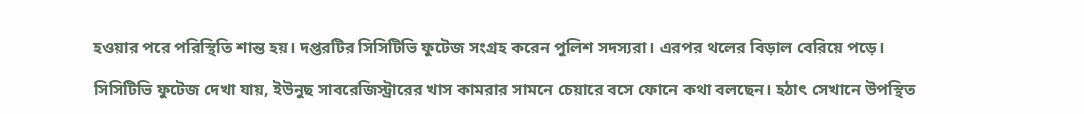হওয়ার পরে পরিস্থিতি শান্ত হয়। দপ্তরটির সিসিটিভি ফুটেজ সংগ্রহ করেন পুলিশ সদস্যরা। এরপর থলের বিড়াল বেরিয়ে পড়ে।

সিসিটিভি ফুটেজ দেখা যায়, ইউনুছ সাবরেজিস্ট্রারের খাস কামরার সামনে চেয়ারে বসে ফোনে কথা বলছেন। হঠাৎ সেখানে উপস্থিত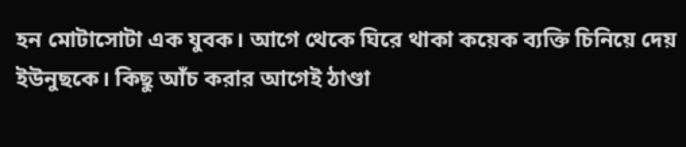হন মোটাসোটা এক যুবক। আগে থেকে ঘিরে থাকা কয়েক ব্যক্তি চিনিয়ে দেয় ইউনুছকে। কিছু আঁচ করার আগেই ঠাণ্ডা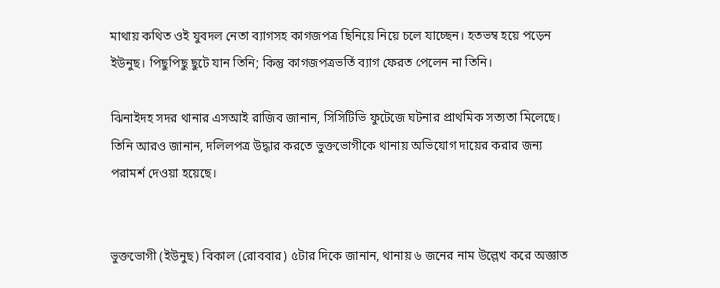মাথায় কথিত ওই যুবদল নেতা ব্যাগসহ কাগজপত্র ছিনিয়ে নিয়ে চলে যাচ্ছেন। হতভম্ব হয়ে পড়েন ইউনুছ। পিছুপিছু ছুটে যান তিনি; কিন্তু কাগজপত্রভর্তি ব্যাগ ফেরত পেলেন না তিনি।

ঝিনাইদহ সদর থানার এসআই রাজিব জানান, সিসিটিভি ফুটেজে ঘটনার প্রাথমিক সত্যতা মিলেছে। তিনি আরও জানান, দলিলপত্র উদ্ধার করতে ভুক্তভোগীকে থানায় অভিযোগ দায়ের করার জন্য পরামর্শ দেওয়া হয়েছে।


ভুক্তভোগী (ইউনুছ) বিকাল (রোববার) ৫টার দিকে জানান, থানায় ৬ জনের নাম উল্লেখ করে অজ্ঞাত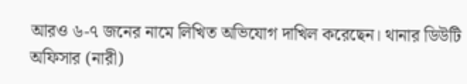আরও ৬-৭ জনের নামে লিখিত অভিযোগ দাখিল করেছেন। থানার ডিউটি অফিসার (নারী)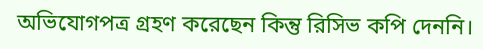অভিযোগপত্র গ্রহণ করেছেন কিন্তু রিসিভ কপি দেননি।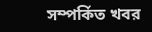সম্পর্কিত খবর